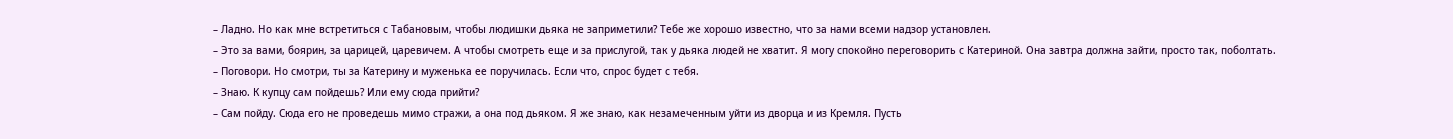– Ладно. Но как мне встретиться с Табановым, чтобы людишки дьяка не заприметили? Тебе же хорошо известно, что за нами всеми надзор установлен.
– Это за вами, боярин, за царицей, царевичем. А чтобы смотреть еще и за прислугой, так у дьяка людей не хватит. Я могу спокойно переговорить с Катериной. Она завтра должна зайти, просто так, поболтать.
– Поговори. Но смотри, ты за Катерину и муженька ее поручилась. Если что, спрос будет с тебя.
– Знаю. К купцу сам пойдешь? Или ему сюда прийти?
– Сам пойду. Сюда его не проведешь мимо стражи, а она под дьяком. Я же знаю, как незамеченным уйти из дворца и из Кремля. Пусть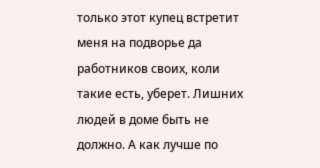только этот купец встретит меня на подворье да работников своих, коли такие есть, уберет. Лишних людей в доме быть не должно. А как лучше по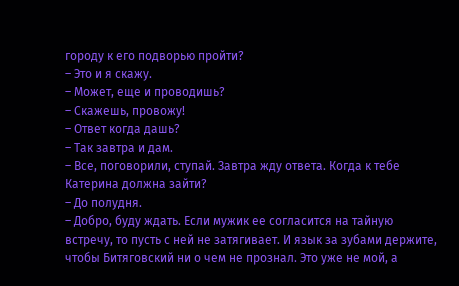городу к его подворью пройти?
– Это и я скажу.
– Может, еще и проводишь?
– Скажешь, провожу!
– Ответ когда дашь?
– Так завтра и дам.
– Все, поговорили, ступай. Завтра жду ответа. Когда к тебе Катерина должна зайти?
– До полудня.
– Добро, буду ждать. Если мужик ее согласится на тайную встречу, то пусть с ней не затягивает. И язык за зубами держите, чтобы Битяговский ни о чем не прознал. Это уже не мой, а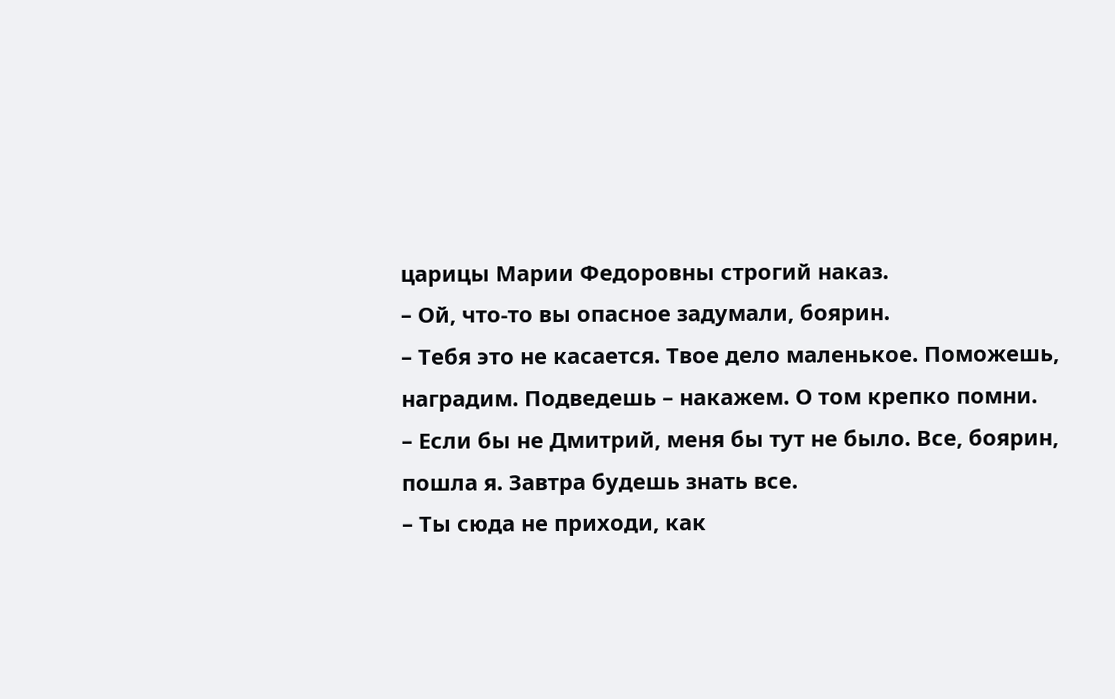царицы Марии Федоровны строгий наказ.
– Ой, что-то вы опасное задумали, боярин.
– Тебя это не касается. Твое дело маленькое. Поможешь, наградим. Подведешь – накажем. О том крепко помни.
– Если бы не Дмитрий, меня бы тут не было. Все, боярин, пошла я. Завтра будешь знать все.
– Ты сюда не приходи, как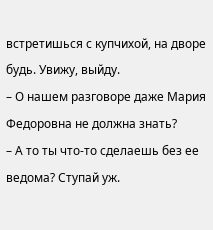встретишься с купчихой, на дворе будь. Увижу, выйду.
– О нашем разговоре даже Мария Федоровна не должна знать?
– А то ты что-то сделаешь без ее ведома? Ступай уж.